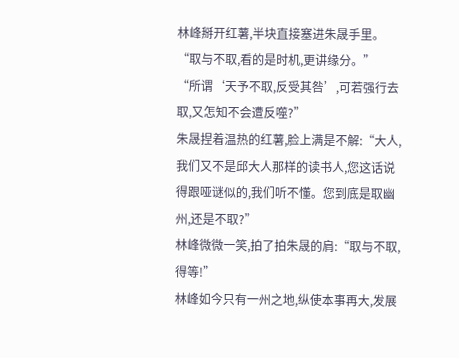林峰掰开红薯,半块直接塞进朱晟手里。
“取与不取,看的是时机,更讲缘分。”
“所谓‘天予不取,反受其咎’,可若强行去取,又怎知不会遭反噬?”
朱晟捏着温热的红薯,脸上满是不解:“大人,我们又不是邱大人那样的读书人,您这话说得跟哑谜似的,我们听不懂。您到底是取幽州,还是不取?”
林峰微微一笑,拍了拍朱晟的肩:“取与不取,得等!”
林峰如今只有一州之地,纵使本事再大,发展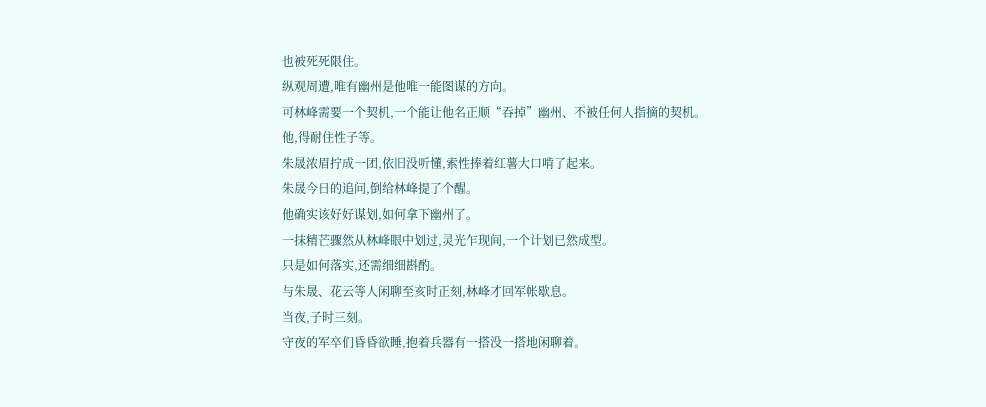也被死死限住。
纵观周遭,唯有幽州是他唯一能图谋的方向。
可林峰需要一个契机,一个能让他名正顺“吞掉”幽州、不被任何人指摘的契机。
他,得耐住性子等。
朱晟浓眉拧成一团,依旧没听懂,索性捧着红薯大口啃了起来。
朱晟今日的追问,倒给林峰提了个醒。
他确实该好好谋划,如何拿下幽州了。
一抹精芒骤然从林峰眼中划过,灵光乍现间,一个计划已然成型。
只是如何落实,还需细细斟酌。
与朱晟、花云等人闲聊至亥时正刻,林峰才回军帐歇息。
当夜,子时三刻。
守夜的军卒们昏昏欲睡,抱着兵器有一搭没一搭地闲聊着。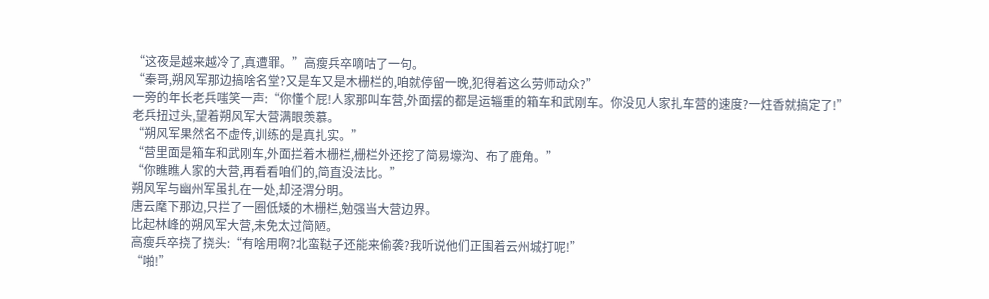“这夜是越来越冷了,真遭罪。”高瘦兵卒嘀咕了一句。
“秦哥,朔风军那边搞啥名堂?又是车又是木栅栏的,咱就停留一晚,犯得着这么劳师动众?”
一旁的年长老兵嗤笑一声:“你懂个屁!人家那叫车营,外面摆的都是运辎重的箱车和武刚车。你没见人家扎车营的速度?一炷香就搞定了!”
老兵扭过头,望着朔风军大营满眼羡慕。
“朔风军果然名不虚传,训练的是真扎实。”
“营里面是箱车和武刚车,外面拦着木栅栏,栅栏外还挖了简易壕沟、布了鹿角。”
“你瞧瞧人家的大营,再看看咱们的,简直没法比。”
朔风军与幽州军虽扎在一处,却泾渭分明。
唐云麾下那边,只拦了一圈低矮的木栅栏,勉强当大营边界。
比起林峰的朔风军大营,未免太过简陋。
高瘦兵卒挠了挠头:“有啥用啊?北蛮鞑子还能来偷袭?我听说他们正围着云州城打呢!”
“啪!”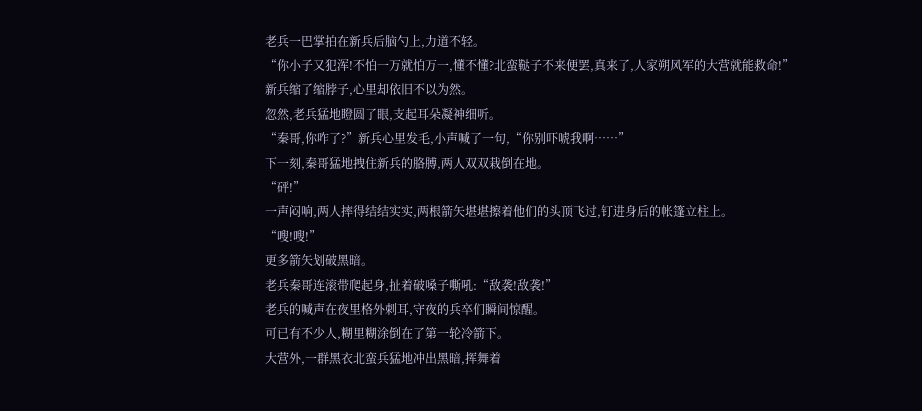老兵一巴掌拍在新兵后脑勺上,力道不轻。
“你小子又犯浑!不怕一万就怕万一,懂不懂?北蛮鞑子不来便罢,真来了,人家朔风军的大营就能救命!”
新兵缩了缩脖子,心里却依旧不以为然。
忽然,老兵猛地瞪圆了眼,支起耳朵凝神细听。
“秦哥,你咋了?”新兵心里发毛,小声喊了一句,“你别吓唬我啊……”
下一刻,秦哥猛地拽住新兵的胳膊,两人双双栽倒在地。
“砰!”
一声闷响,两人摔得结结实实,两根箭矢堪堪擦着他们的头顶飞过,钉进身后的帐篷立柱上。
“嗖!嗖!”
更多箭矢划破黑暗。
老兵秦哥连滚带爬起身,扯着破嗓子嘶吼:“敌袭!敌袭!”
老兵的喊声在夜里格外刺耳,守夜的兵卒们瞬间惊醒。
可已有不少人,糊里糊涂倒在了第一轮冷箭下。
大营外,一群黑衣北蛮兵猛地冲出黑暗,挥舞着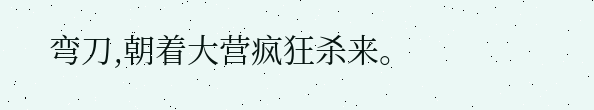弯刀,朝着大营疯狂杀来。